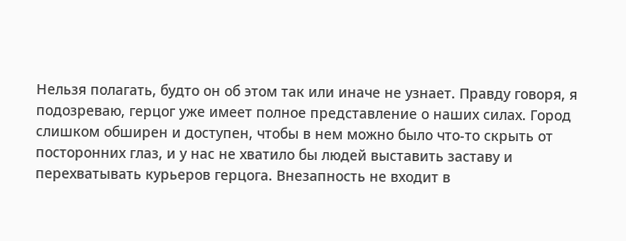Нельзя полагать, будто он об этом так или иначе не узнает. Правду говоря, я подозреваю, герцог уже имеет полное представление о наших силах. Город слишком обширен и доступен, чтобы в нем можно было что-то скрыть от посторонних глаз, и у нас не хватило бы людей выставить заставу и перехватывать курьеров герцога. Внезапность не входит в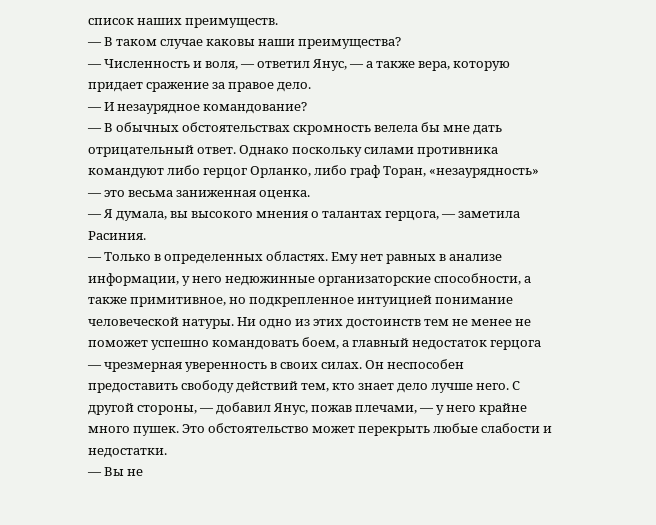список наших преимуществ.
— В таком случае каковы наши преимущества?
— Численность и воля, — ответил Янус, — а также вера, которую придает сражение за правое дело.
— И незаурядное командование?
— В обычных обстоятельствах скромность велела бы мне дать отрицательный ответ. Однако поскольку силами противника командуют либо герцог Орланко, либо граф Торан, «незаурядность» — это весьма заниженная оценка.
— Я думала, вы высокого мнения о талантах герцога, — заметила Расиния.
— Только в определенных областях. Ему нет равных в анализе информации, у него недюжинные организаторские способности, а также примитивное, но подкрепленное интуицией понимание человеческой натуры. Ни одно из этих достоинств тем не менее не поможет успешно командовать боем, а главный недостаток герцога — чрезмерная уверенность в своих силах. Он неспособен предоставить свободу действий тем, кто знает дело лучше него. С другой стороны, — добавил Янус, пожав плечами, — у него крайне много пушек. Это обстоятельство может перекрыть любые слабости и недостатки.
— Вы не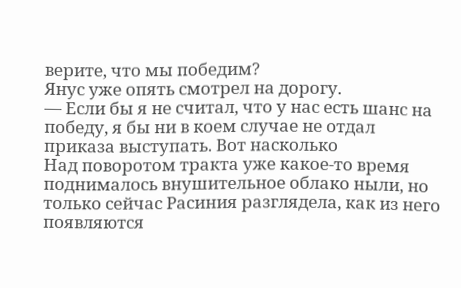верите, что мы победим?
Янус уже опять смотрел на дорогу.
— Если бы я не считал, что у нас есть шанс на победу, я бы ни в коем случае не отдал приказа выступать. Вот насколько
Над поворотом тракта уже какое-то время поднималось внушительное облако ныли, но только сейчас Расиния разглядела, как из него появляются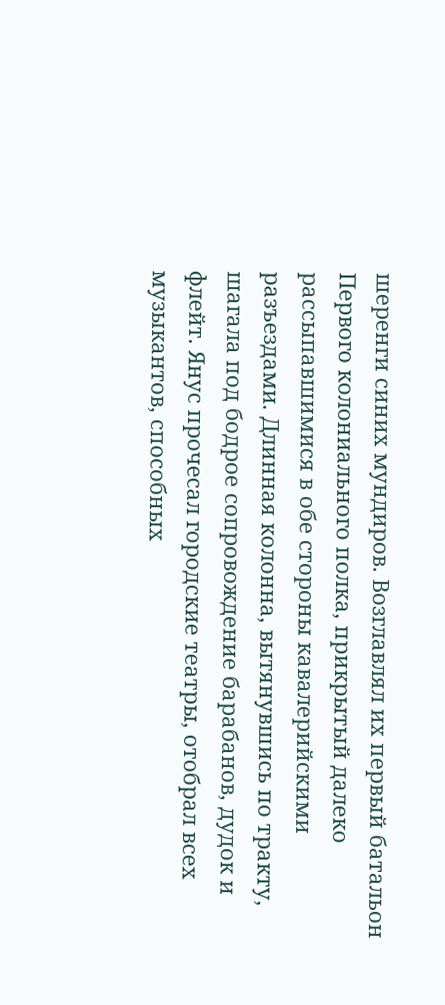шеренги синих мундиров. Возглавлял их первый батальон Первого колониального полка, прикрытый далеко рассыпавшимися в обе стороны кавалерийскими разъездами. Длинная колонна, вытянувшись по тракту, шагала под бодрое сопровождение барабанов, дудок и флейт. Янус прочесал городские театры, отобрал всех музыкантов, способных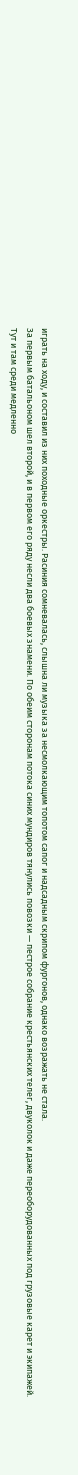играть на ходу, и составил из них походные оркестры. Расиния сомневалась, слышна ли музыка за несмолкающим топотом сапог и надсадным скрипом фургонов, однако возражать не стала.
За первым батальоном шел второй, и в первом его ряду несли два боевых знамени. По обеим сторонам потока синих мундиров тянулись повозки — пестрое собрание крестьянских телег, двуколок и даже переоборудованных под грузовые карет и экипажей. Тут и там среди медленно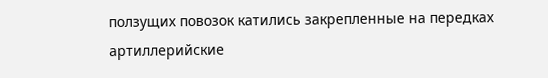ползущих повозок катились закрепленные на передках артиллерийские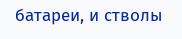батареи, и стволы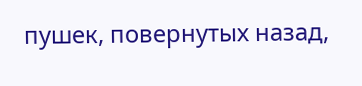пушек, повернутых назад,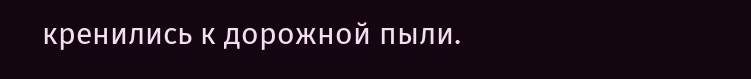кренились к дорожной пыли.